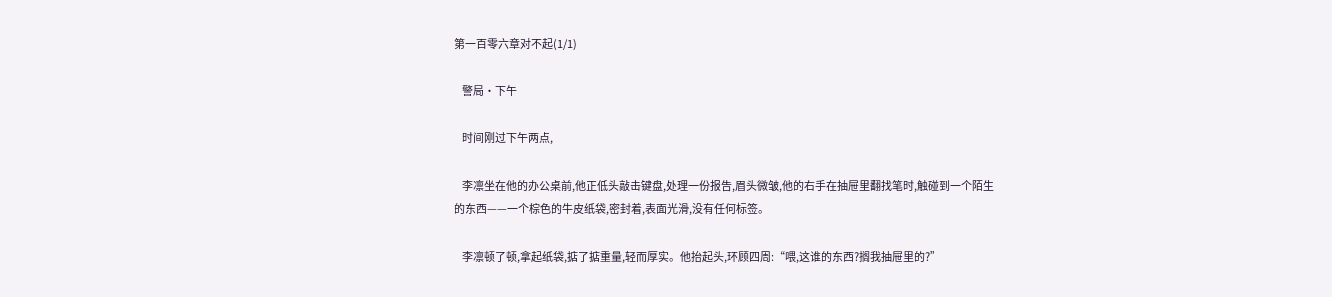第一百零六章对不起(1/1)

    警局·下午

    时间刚过下午两点,

    李凛坐在他的办公桌前,他正低头敲击键盘,处理一份报告,眉头微皱,他的右手在抽屉里翻找笔时,触碰到一个陌生的东西——一个棕色的牛皮纸袋,密封着,表面光滑,没有任何标签。

    李凛顿了顿,拿起纸袋,掂了掂重量,轻而厚实。他抬起头,环顾四周:“喂,这谁的东西?搁我抽屉里的?”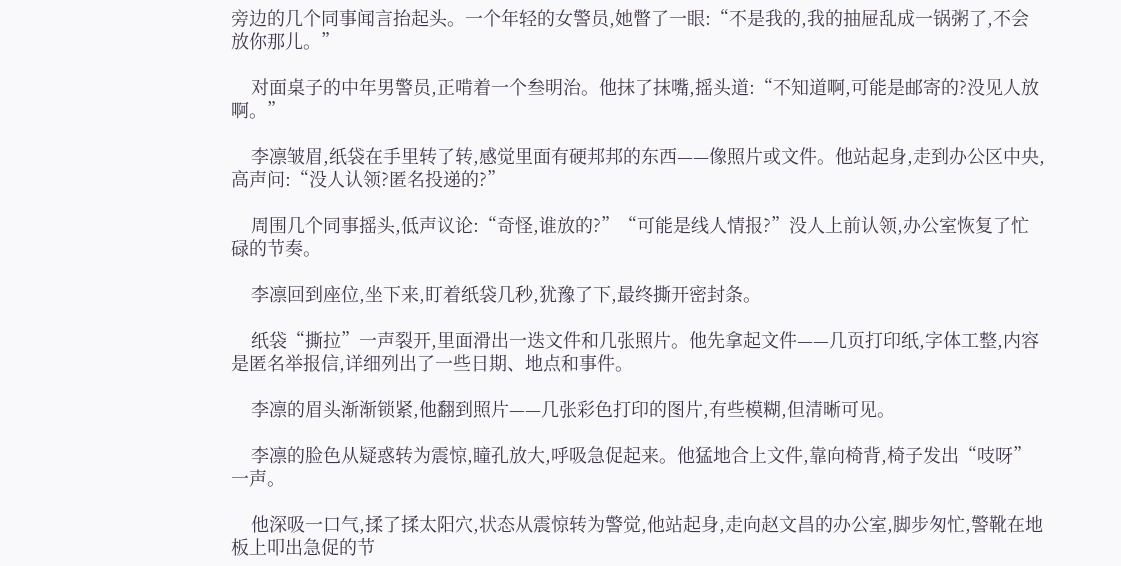旁边的几个同事闻言抬起头。一个年轻的女警员,她瞥了一眼:“不是我的,我的抽屉乱成一锅粥了,不会放你那儿。”

    对面桌子的中年男警员,正啃着一个叁明治。他抹了抹嘴,摇头道:“不知道啊,可能是邮寄的?没见人放啊。”

    李凛皱眉,纸袋在手里转了转,感觉里面有硬邦邦的东西——像照片或文件。他站起身,走到办公区中央,高声问:“没人认领?匿名投递的?”

    周围几个同事摇头,低声议论:“奇怪,谁放的?”“可能是线人情报?”没人上前认领,办公室恢复了忙碌的节奏。

    李凛回到座位,坐下来,盯着纸袋几秒,犹豫了下,最终撕开密封条。

    纸袋“撕拉”一声裂开,里面滑出一迭文件和几张照片。他先拿起文件——几页打印纸,字体工整,内容是匿名举报信,详细列出了一些日期、地点和事件。

    李凛的眉头渐渐锁紧,他翻到照片——几张彩色打印的图片,有些模糊,但清晰可见。

    李凛的脸色从疑惑转为震惊,瞳孔放大,呼吸急促起来。他猛地合上文件,靠向椅背,椅子发出“吱呀”一声。

    他深吸一口气,揉了揉太阳穴,状态从震惊转为警觉,他站起身,走向赵文昌的办公室,脚步匆忙,警靴在地板上叩出急促的节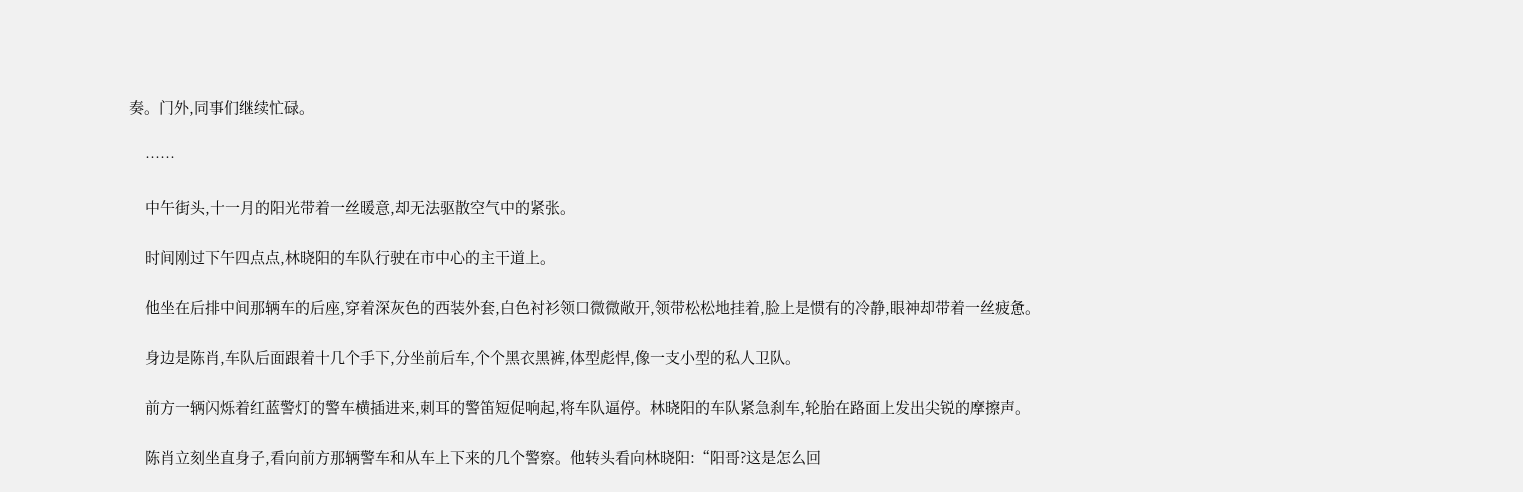奏。门外,同事们继续忙碌。

    ……

    中午街头,十一月的阳光带着一丝暖意,却无法驱散空气中的紧张。

    时间刚过下午四点点,林晓阳的车队行驶在市中心的主干道上。

    他坐在后排中间那辆车的后座,穿着深灰色的西装外套,白色衬衫领口微微敞开,领带松松地挂着,脸上是惯有的冷静,眼神却带着一丝疲惫。

    身边是陈肖,车队后面跟着十几个手下,分坐前后车,个个黑衣黑裤,体型彪悍,像一支小型的私人卫队。

    前方一辆闪烁着红蓝警灯的警车横插进来,刺耳的警笛短促响起,将车队逼停。林晓阳的车队紧急刹车,轮胎在路面上发出尖锐的摩擦声。

    陈肖立刻坐直身子,看向前方那辆警车和从车上下来的几个警察。他转头看向林晓阳:“阳哥?这是怎么回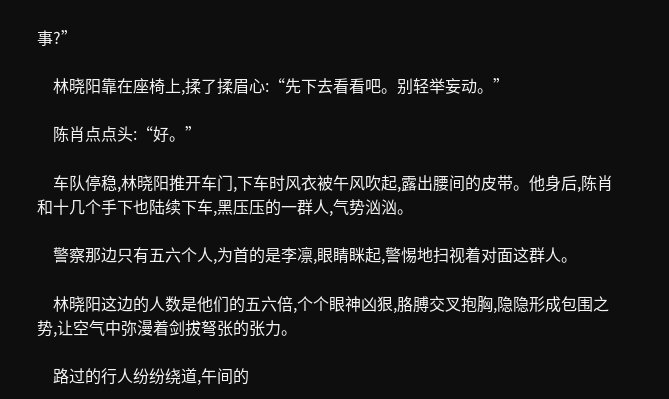事?”

    林晓阳靠在座椅上,揉了揉眉心:“先下去看看吧。别轻举妄动。”

    陈肖点点头:“好。”

    车队停稳,林晓阳推开车门,下车时风衣被午风吹起,露出腰间的皮带。他身后,陈肖和十几个手下也陆续下车,黑压压的一群人,气势汹汹。

    警察那边只有五六个人,为首的是李凛,眼睛眯起,警惕地扫视着对面这群人。

    林晓阳这边的人数是他们的五六倍,个个眼神凶狠,胳膊交叉抱胸,隐隐形成包围之势,让空气中弥漫着剑拔弩张的张力。

    路过的行人纷纷绕道,午间的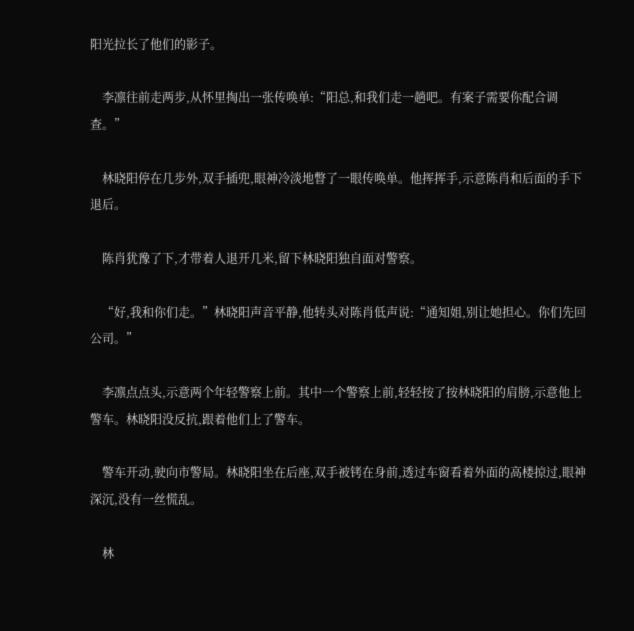阳光拉长了他们的影子。

    李凛往前走两步,从怀里掏出一张传唤单:“阳总,和我们走一趟吧。有案子需要你配合调查。”

    林晓阳停在几步外,双手插兜,眼神冷淡地瞥了一眼传唤单。他挥挥手,示意陈肖和后面的手下退后。

    陈肖犹豫了下,才带着人退开几米,留下林晓阳独自面对警察。

    “好,我和你们走。”林晓阳声音平静,他转头对陈肖低声说:“通知姐,别让她担心。你们先回公司。”

    李凛点点头,示意两个年轻警察上前。其中一个警察上前,轻轻按了按林晓阳的肩膀,示意他上警车。林晓阳没反抗,跟着他们上了警车。

    警车开动,驶向市警局。林晓阳坐在后座,双手被铐在身前,透过车窗看着外面的高楼掠过,眼神深沉,没有一丝慌乱。

    林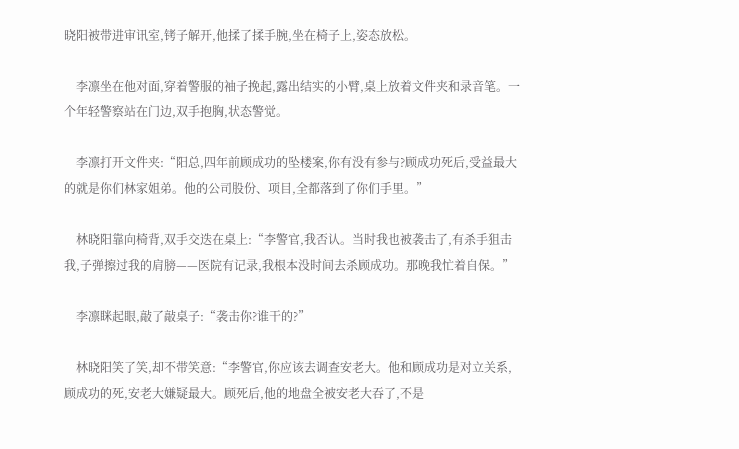晓阳被带进审讯室,铐子解开,他揉了揉手腕,坐在椅子上,姿态放松。

    李凛坐在他对面,穿着警服的袖子挽起,露出结实的小臂,桌上放着文件夹和录音笔。一个年轻警察站在门边,双手抱胸,状态警觉。

    李凛打开文件夹:“阳总,四年前顾成功的坠楼案,你有没有参与?顾成功死后,受益最大的就是你们林家姐弟。他的公司股份、项目,全都落到了你们手里。”

    林晓阳靠向椅背,双手交迭在桌上:“李警官,我否认。当时我也被袭击了,有杀手狙击我,子弹擦过我的肩膀——医院有记录,我根本没时间去杀顾成功。那晚我忙着自保。”

    李凛眯起眼,敲了敲桌子:“袭击你?谁干的?”

    林晓阳笑了笑,却不带笑意:“李警官,你应该去调查安老大。他和顾成功是对立关系,顾成功的死,安老大嫌疑最大。顾死后,他的地盘全被安老大吞了,不是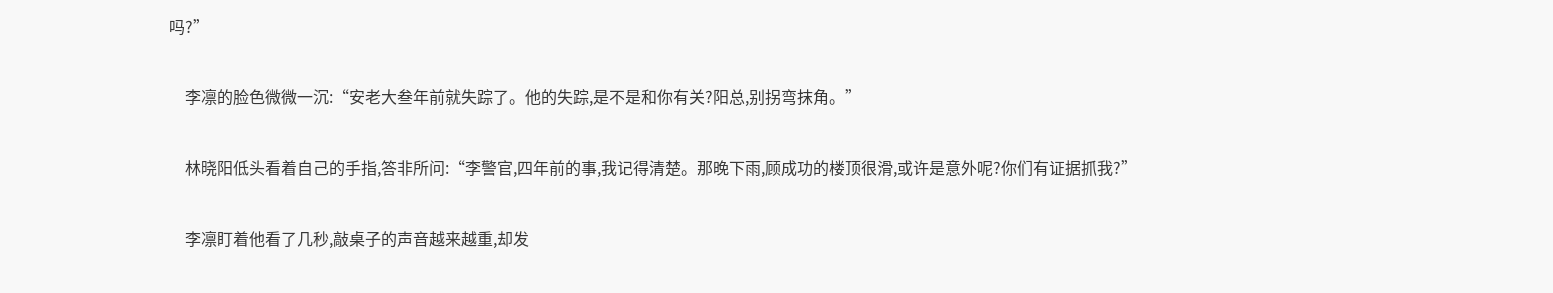吗?”

    李凛的脸色微微一沉:“安老大叁年前就失踪了。他的失踪,是不是和你有关?阳总,别拐弯抹角。”

    林晓阳低头看着自己的手指,答非所问:“李警官,四年前的事,我记得清楚。那晚下雨,顾成功的楼顶很滑,或许是意外呢?你们有证据抓我?”

    李凛盯着他看了几秒,敲桌子的声音越来越重,却发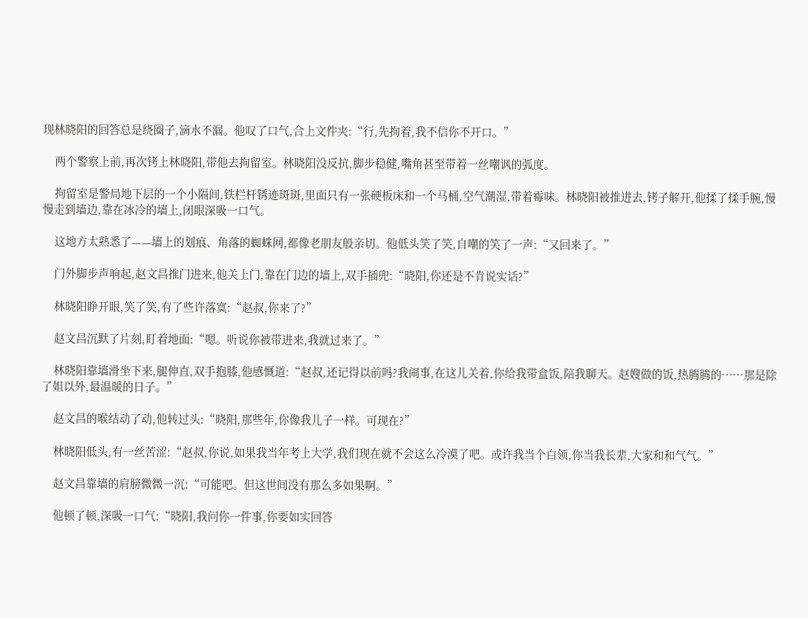现林晓阳的回答总是绕圈子,滴水不漏。他叹了口气,合上文件夹:“行,先拘着,我不信你不开口。”

    两个警察上前,再次铐上林晓阳,带他去拘留室。林晓阳没反抗,脚步稳健,嘴角甚至带着一丝嘲讽的弧度。

    拘留室是警局地下层的一个小隔间,铁栏杆锈迹斑斑,里面只有一张硬板床和一个马桶,空气潮湿,带着霉味。林晓阳被推进去,铐子解开,他揉了揉手腕,慢慢走到墙边,靠在冰冷的墙上,闭眼深吸一口气。

    这地方太熟悉了——墙上的划痕、角落的蜘蛛网,都像老朋友般亲切。他低头笑了笑,自嘲的笑了一声:“又回来了。”

    门外脚步声响起,赵文昌推门进来,他关上门,靠在门边的墙上,双手插兜:“晓阳,你还是不肯说实话?”

    林晓阳睁开眼,笑了笑,有了些许落寞:“赵叔,你来了?”

    赵文昌沉默了片刻,盯着地面:“嗯。听说你被带进来,我就过来了。”

    林晓阳靠墙滑坐下来,腿伸直,双手抱膝,他感慨道:“赵叔,还记得以前吗?我闹事,在这儿关着,你给我带盒饭,陪我聊天。赵嫂做的饭,热腾腾的……那是除了姐以外,最温暖的日子。”

    赵文昌的喉结动了动,他转过头:“晓阳,那些年,你像我儿子一样。可现在?”

    林晓阳低头,有一丝苦涩:“赵叔,你说,如果我当年考上大学,我们现在就不会这么冷漠了吧。或许我当个白领,你当我长辈,大家和和气气。”

    赵文昌靠墙的肩膀微微一沉:“可能吧。但这世间没有那么多如果啊。”

    他顿了顿,深吸一口气:“晓阳,我问你一件事,你要如实回答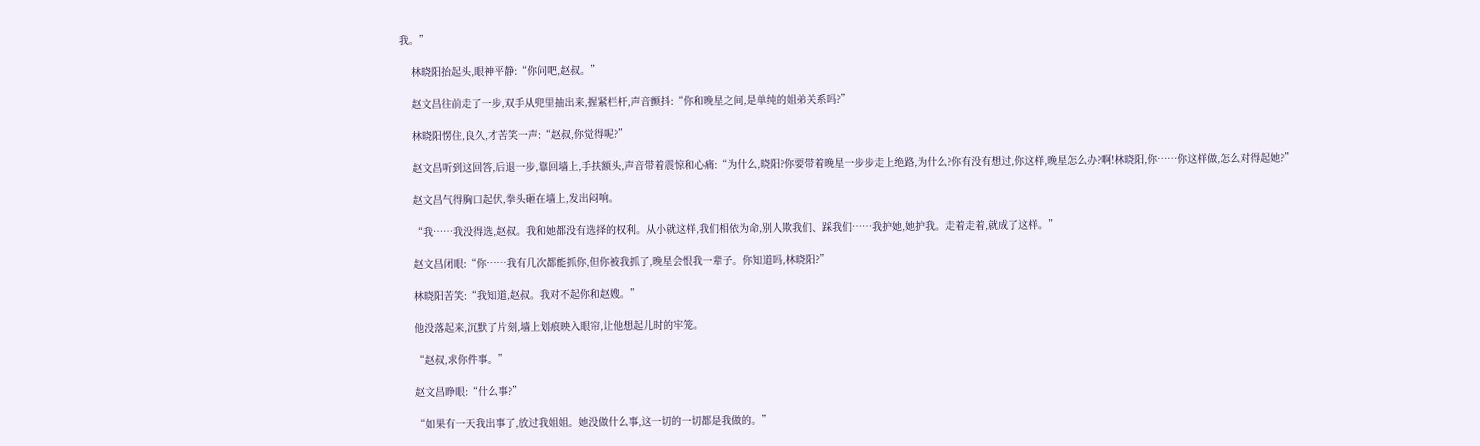我。”

    林晓阳抬起头,眼神平静:“你问吧,赵叔。”

    赵文昌往前走了一步,双手从兜里抽出来,握紧栏杆,声音颤抖:“你和晚星之间,是单纯的姐弟关系吗?”

    林晓阳愣住,良久,才苦笑一声:“赵叔,你觉得呢?”

    赵文昌听到这回答,后退一步,靠回墙上,手扶额头,声音带着震惊和心痛:“为什么,晓阳?你要带着晚星一步步走上绝路,为什么?你有没有想过,你这样,晚星怎么办?啊!林晓阳,你……你这样做,怎么对得起她?”

    赵文昌气得胸口起伏,拳头砸在墙上,发出闷响。

    “我……我没得选,赵叔。我和她都没有选择的权利。从小就这样,我们相依为命,别人欺我们、踩我们……我护她,她护我。走着走着,就成了这样。”

    赵文昌闭眼:“你……我有几次都能抓你,但你被我抓了,晚星会恨我一辈子。你知道吗,林晓阳?”

    林晓阳苦笑:“我知道,赵叔。我对不起你和赵嫂。”

    他没落起来,沉默了片刻,墙上划痕映入眼帘,让他想起儿时的牢笼。

    “赵叔,求你件事。”

    赵文昌睁眼:“什么事?”

    “如果有一天我出事了,放过我姐姐。她没做什么事,这一切的一切都是我做的。”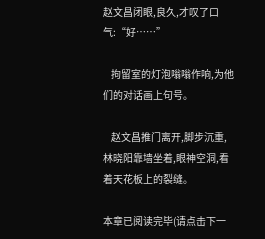赵文昌闭眼,良久,才叹了口气:“好……”

    拘留室的灯泡嗡嗡作响,为他们的对话画上句号。

    赵文昌推门离开,脚步沉重,林晓阳靠墙坐着,眼神空洞,看着天花板上的裂缝。

本章已阅读完毕(请点击下一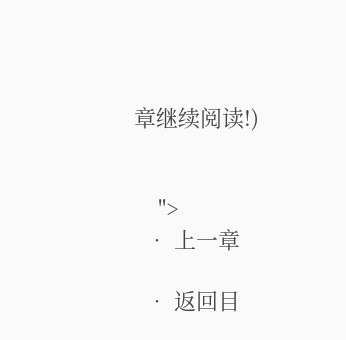章继续阅读!)


    ">
  • 上一章

  • 返回目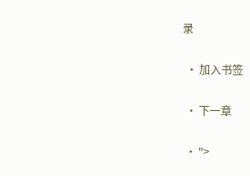录

  • 加入书签

  • 下一章

  • ">